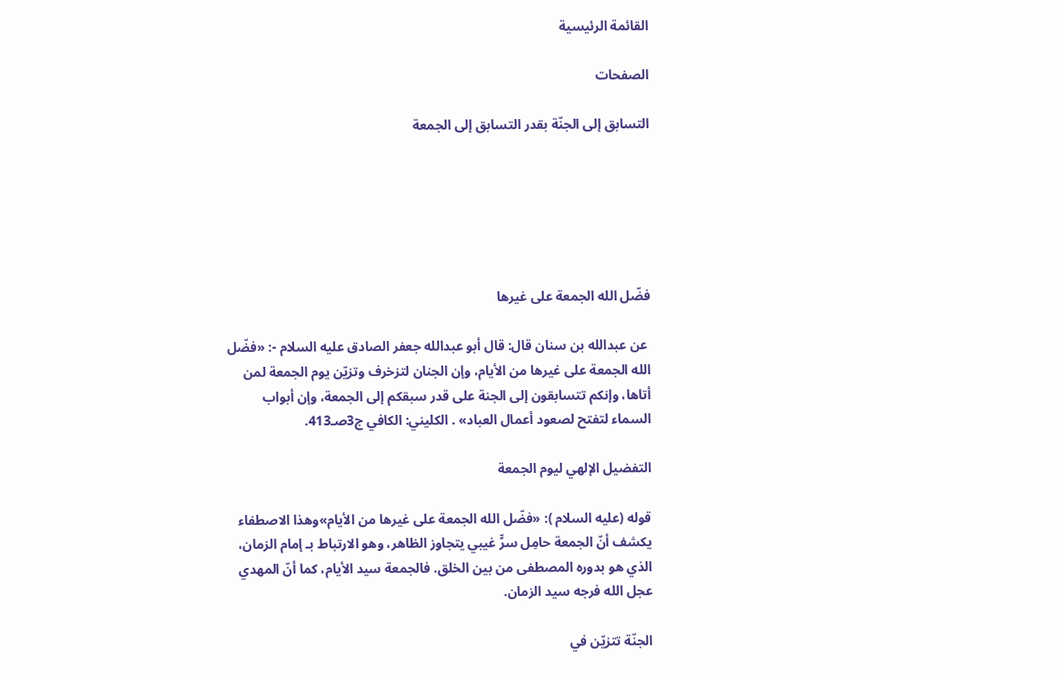القائمة الرئيسية

الصفحات

التسابق إلى الجنّة بقدر التسابق إلى الجمعة






فضّل الله الجمعة على غيرها

 عن عبدالله بن سنان قال: قال أبو عبدالله جعفر الصادق عليه السلام -: «فضّل الله الجمعة على غيرها من الأيام، وإن الجنان لتزخرف وتزيّن يوم الجمعة لمن أتاها، وإنكم تتسابقون إلى الجنة على قدر سبقكم إلى الجمعة، وإن أبواب السماء لتفتح لصعود أعمال العباد» . الكليني: الكافي ج3صـ413.

التفضيل الإلهي ليوم الجمعة

قوله (عليه السلام ): «فضّل الله الجمعة على غيرها من الأيام»وهذا الاصطفاء يكشف أنّ الجمعة حامِل سرٍّ غيبي يتجاوز الظاهر، وهو الارتباط بـ إمام الزمان، الذي هو بدوره المصطفى من بين الخلق. فالجمعة سيد الأيام، كما أنّ المهدي عجل الله فرجه سيد الزمان.

الجنّة تتزيّن في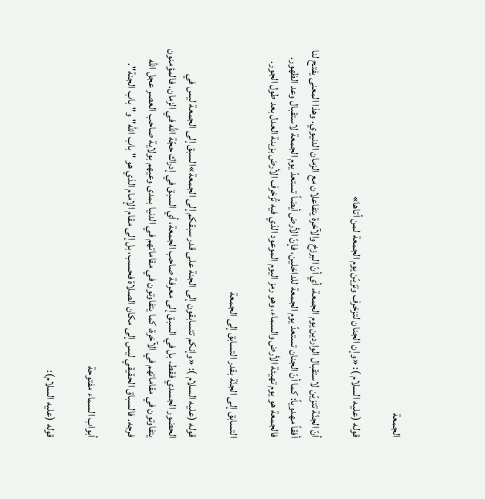الجمعة

قوله (عليه السلام ): «وإن الجنان لتزخرف وتزيّن يوم الجمعة لمن أتاها»

أنّ الجنّة تتزيّن لاستقبال الواردين يوم الجمعة، أي أنّ البرزخ والآخرة يتفاعلان مع الزمان الدنيوي. وهذا المعنى يفتح لنا أفقاً مهدوياً: كما أنّ الجنان تستعدّ يوم الجمعة للداخلين، فإنّ الأرض أيضاً تستعدّ يوم الجمعة لاستقبال وعد الظهور. فالجمعة هو يوم تهيئة الأرض والسماء، وهو رمز اليوم الموعود الذي فيه تُزخرف الأرض بزينة العدل بعد طول الجور.

التسابق إلى الجنّة بقدر التسابق إلى الجمعة

قوله (عليه السلام ): «وإنكم تتسابقون إلى الجنة على قدر سبقكم إلى الجمعة»السبق إلى الجمعة ليس في الحضور الجسدي فقط، بل في السبق إلى معرفة صاحب الجمعة، أي السبق في إدراك حجّة الله في الزمان. فالمؤمنون يتفاوتون في مقاماتهم في الآخرة، كما يتفاوتون في مقاماتهم في الدنيا بمدى وعيهم بولاية صاحب العصر عجل الله فرجه. فالسباق الحقيقي ليس إلى مكان الصلاة فحسب، بل إلى مقام الإمام الذي هو "باب الله" و"باب الجنة".

أبواب السماء مفتوحة

قوله (عليه السلام):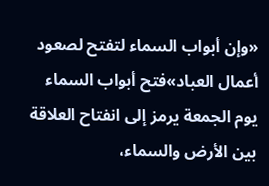«وإن أبواب السماء لتفتح لصعود أعمال العباد»فتح أبواب السماء يوم الجمعة يرمز إلى انفتاح العلاقة بين الأرض والسماء،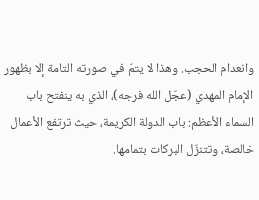وانعدام الحجب. وهذا لا يتمّ في صورته التامة إلا بظهور الإمام المهدي (عجّل الله فرجه)، الذي به ينفتح باب السماء الأعظم: باب الدولة الكريمة، حيث ترتفع الأعمال خالصة، وتتنزّل البركات بتمامها.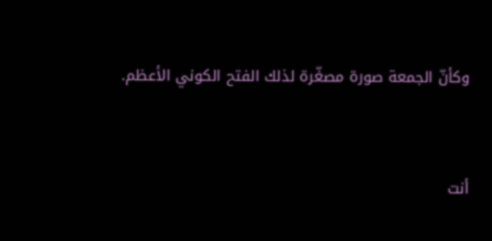وكأنّ الجمعة صورة مصغّرة لذلك الفتح الكوني الأعظم.


أنت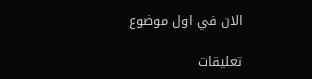الان في اول موضوع

تعليقات